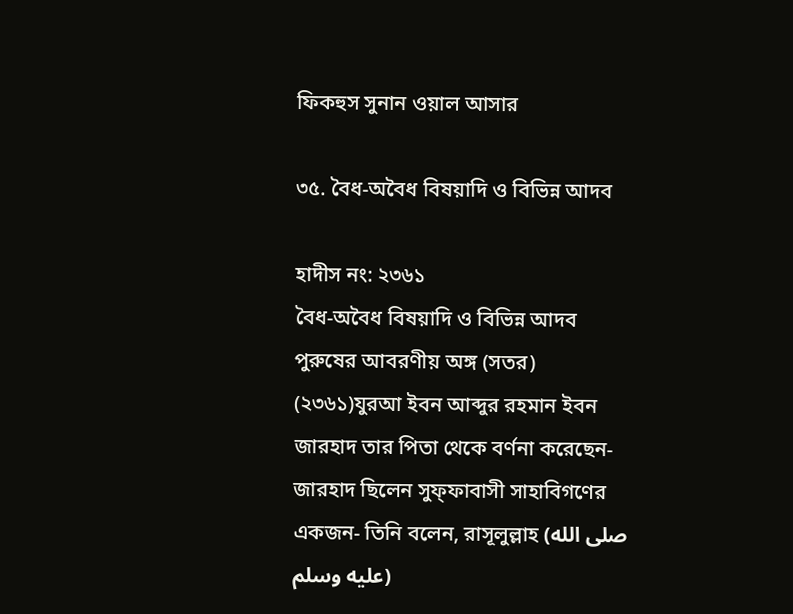ফিকহুস সুনান ওয়াল আসার

৩৫. বৈধ-অবৈধ বিষয়াদি ও বিভিন্ন আদব

হাদীস নং: ২৩৬১
বৈধ-অবৈধ বিষয়াদি ও বিভিন্ন আদব
পুরুষের আবরণীয় অঙ্গ (সতর)
(২৩৬১)যুরআ ইবন আব্দুর রহমান ইবন জারহাদ তার পিতা থেকে বর্ণনা করেছেন- জারহাদ ছিলেন সুফ্ফাবাসী সাহাবিগণের একজন- তিনি বলেন, রাসূলুল্লাহ (صلى الله عليه وسلم)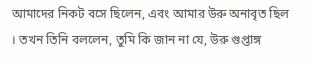আমাদের নিকট বসে ছিলেন, এবং আমার উরু অনাবৃত ছিল । তখন তিনি বললেন, তুমি কি জান না যে, উরু গুপ্তাঙ্গ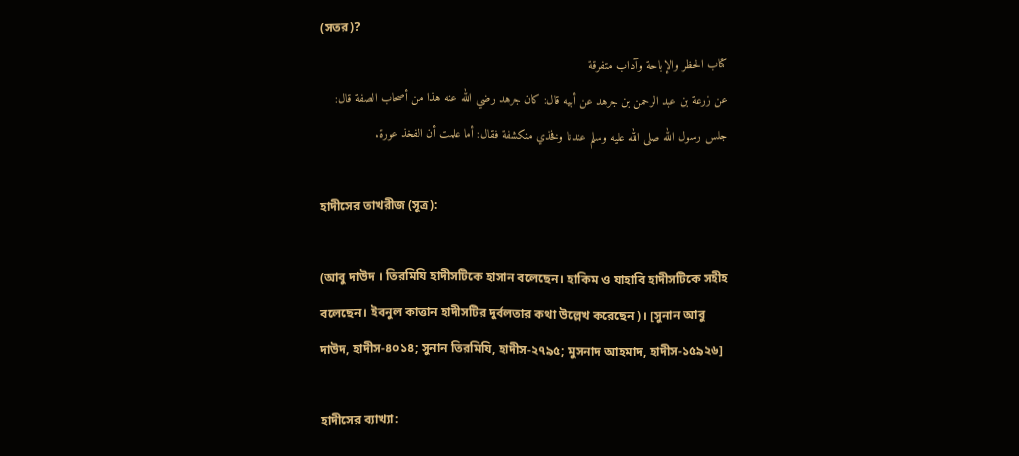(সতর)?
كتاب الحظر والإباحة وآداب متفرقة
عن زرعة بن عبد الرحمن بن جرهد عن أبيه قال: كان جرهد رضي الله عنه هذا من أصحاب الصفة قال: جلس رسول الله صلى الله عليه وسلم عندنا وفخذي منكشفة فقال: أما علمت أن الفخذ عورة.

হাদীসের তাখরীজ (সূত্র):

(আবু দাউদ । তিরমিযি হাদীসটিকে হাসান বলেছেন। হাকিম ও যাহাবি হাদীসটিকে সহীহ বলেছেন। ইবনুল কাত্তান হাদীসটির দুর্বলতার কথা উল্লেখ করেছেন)। [সুনান আবু দাউদ, হাদীস-৪০১৪; সুনান তিরমিযি, হাদীস-২৭৯৫; মুসনাদ আহমাদ, হাদীস-১৫৯২৬]

হাদীসের ব্যাখ্যা: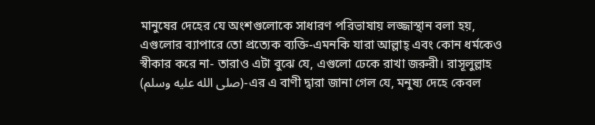মানুষের দেহের যে অংশগুলোকে সাধারণ পরিভাষায় লজ্জাস্থান বলা হয়, এগুলোর ব্যাপারে তো প্রত্যেক ব্যক্তি-এমনকি যারা আল্লাহ্ এবং কোন ধর্মকেও স্বীকার করে না- তারাও এটা বুঝে যে, এগুলো ঢেকে রাখা জরুরী। রাসূলুল্লাহ (صلى الله عليه وسلم)-এর এ বাণী দ্বারা জানা গেল যে, মনুষ্য দেহে কেবল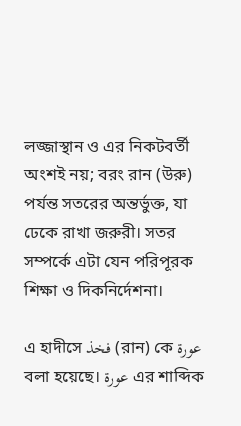লজ্জাস্থান ও এর নিকটবর্তী অংশই নয়; বরং রান (উরু) পর্যন্ত সতরের অন্তর্ভুক্ত, যা ঢেকে রাখা জরুরী। সতর সম্পর্কে এটা যেন পরিপূরক শিক্ষা ও দিকনির্দেশনা।

এ হাদীসে فخذ (রান) কে عورة বলা হয়েছে। عورة এর শাব্দিক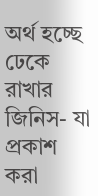অর্থ হচ্ছে ঢেকে রাখার জিনিস- যা প্রকাশ করা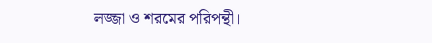লজ্জা ও শরমের পরিপন্থী।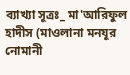ব্যাখ্যা সূত্রঃ_ মা'আরিফুল হাদীস (মাওলানা মনযূর নোমানী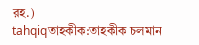রহ.)
tahqiqতাহকীক:তাহকীক চলমান